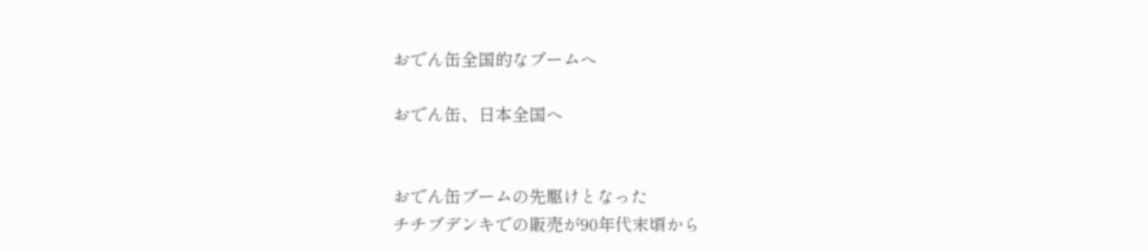おでん缶全国的なブームへ

おでん缶、日本全国へ


おでん缶ブームの先駆けとなった
チチブデンキでの販売が90年代末頃から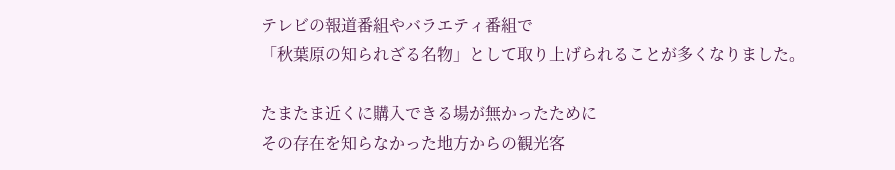テレビの報道番組やバラエティ番組で
「秋葉原の知られざる名物」として取り上げられることが多くなりました。

たまたま近くに購入できる場が無かったために
その存在を知らなかった地方からの観光客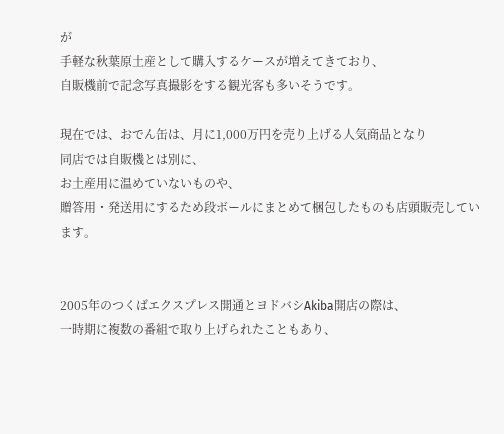が
手軽な秋葉原土産として購入するケースが増えてきており、
自販機前で記念写真撮影をする観光客も多いそうです。

現在では、おでん缶は、月に1,000万円を売り上げる人気商品となり
同店では自販機とは別に、
お土産用に温めていないものや、
贈答用・発送用にするため段ボールにまとめて梱包したものも店頭販売しています。


2005年のつくばエクスプレス開通とヨドバシAkiba開店の際は、
一時期に複数の番組で取り上げられたこともあり、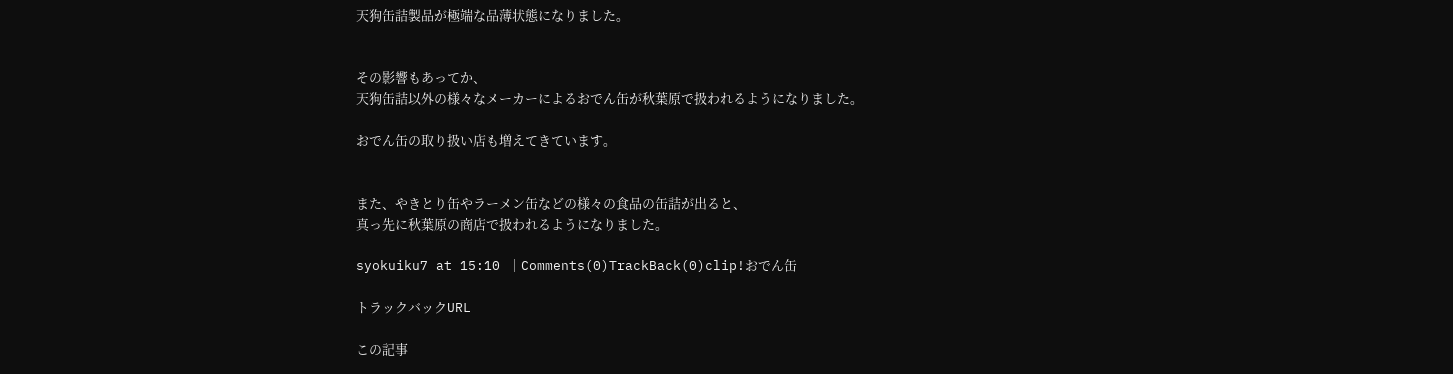天狗缶詰製品が極端な品薄状態になりました。


その影響もあってか、
天狗缶詰以外の様々なメーカーによるおでん缶が秋葉原で扱われるようになりました。

おでん缶の取り扱い店も増えてきています。


また、やきとり缶やラーメン缶などの様々の食品の缶詰が出ると、
真っ先に秋葉原の商店で扱われるようになりました。

syokuiku7 at 15:10 │Comments(0)TrackBack(0)clip!おでん缶

トラックバックURL

この記事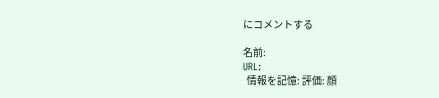にコメントする

名前:
URL:
  情報を記憶: 評価: 顔